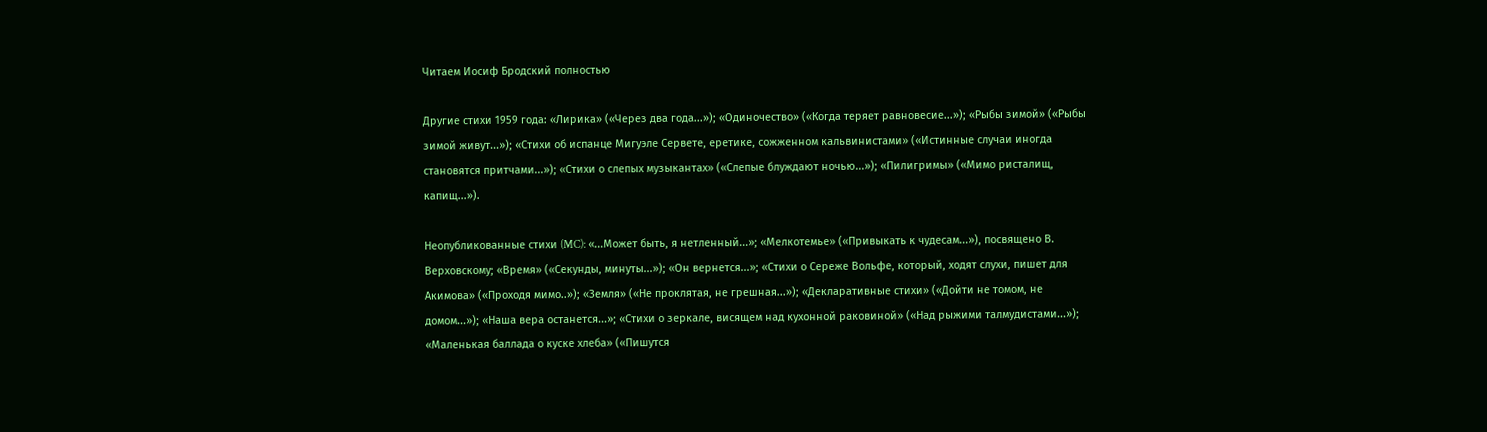Читаем Иосиф Бродский полностью

Другие стихи 1959 года: «Лирика» («Через два года...»); «Одиночество» («Когда теряет равновесие...»); «Рыбы зимой» («Рыбы зимой живут...»); «Стихи об испанце Мигуэле Сервете, еретике, сожженном кальвинистами» («Истинные случаи иногда становятся притчами...»); «Стихи о слепых музыкантах» («Слепые блуждают ночью...»); «Пилигримы» («Мимо ристалищ, капищ...»).

Неопубликованные стихи (MC): «...Может быть, я нетленный...»; «Мелкотемье» («Привыкать к чудесам...»), посвящено В. Верховскому; «Время» («Секунды, минуты...»); «Он вернется...»; «Стихи о Сереже Вольфе, который, ходят слухи, пишет для Акимова» («Проходя мимо..»); «Земля» («Не проклятая, не грешная...»); «Декларативные стихи» («Дойти не томом, не домом...»); «Наша вера останется...»; «Стихи о зеркале, висящем над кухонной раковиной» («Над рыжими талмудистами...»); «Маленькая баллада о куске хлеба» («Пишутся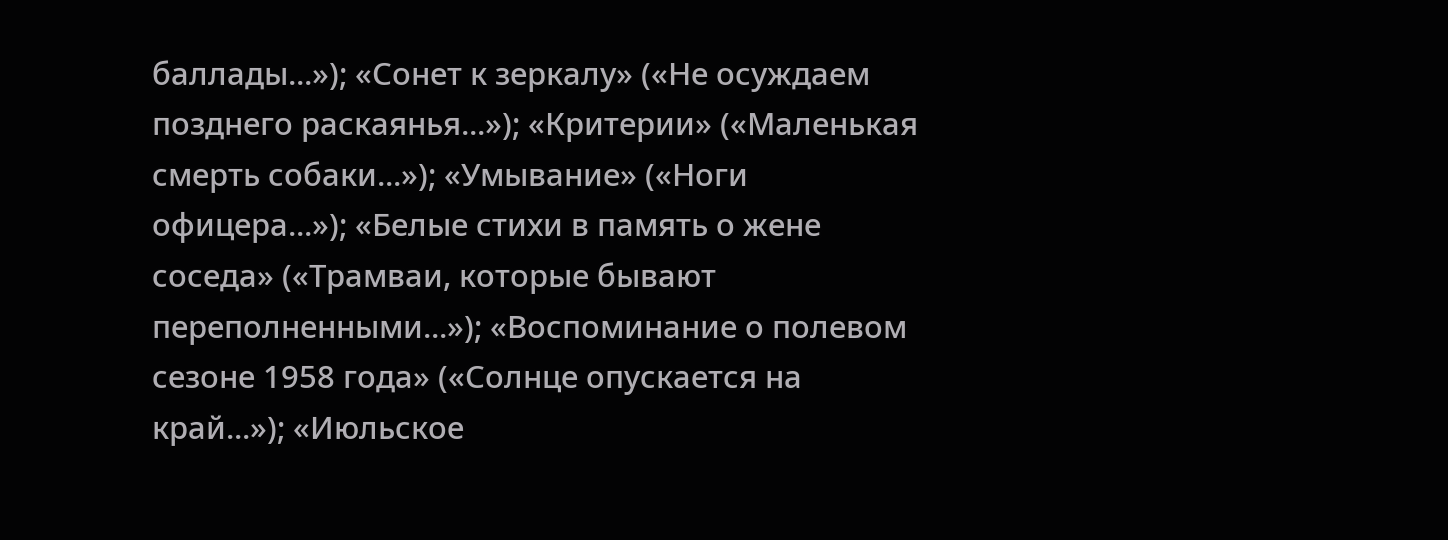баллады...»); «Сонет к зеркалу» («Не осуждаем позднего раскаянья...»); «Критерии» («Маленькая смерть собаки...»); «Умывание» («Ноги офицера...»); «Белые стихи в память о жене соседа» («Трамваи, которые бывают переполненными...»); «Воспоминание о полевом сезоне 1958 года» («Солнце опускается на край...»); «Июльское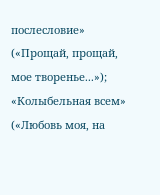послесловие» («Прощай, прощай, мое творенье...»); «Колыбельная всем» («Любовь моя, на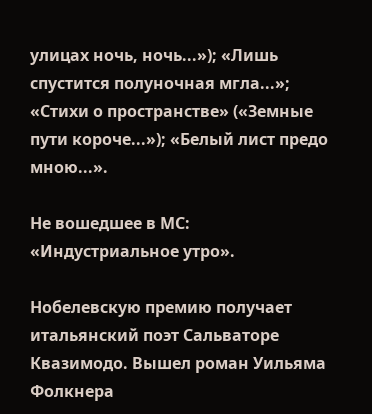улицах ночь, ночь...»); «Лишь спустится полуночная мгла...»; «Стихи о пространстве» («Земные пути короче...»); «Белый лист предо мною...».

Не вошедшее в MC: «Индустриальное утро».

Нобелевскую премию получает итальянский поэт Сальваторе Квазимодо. Вышел роман Уильяма Фолкнера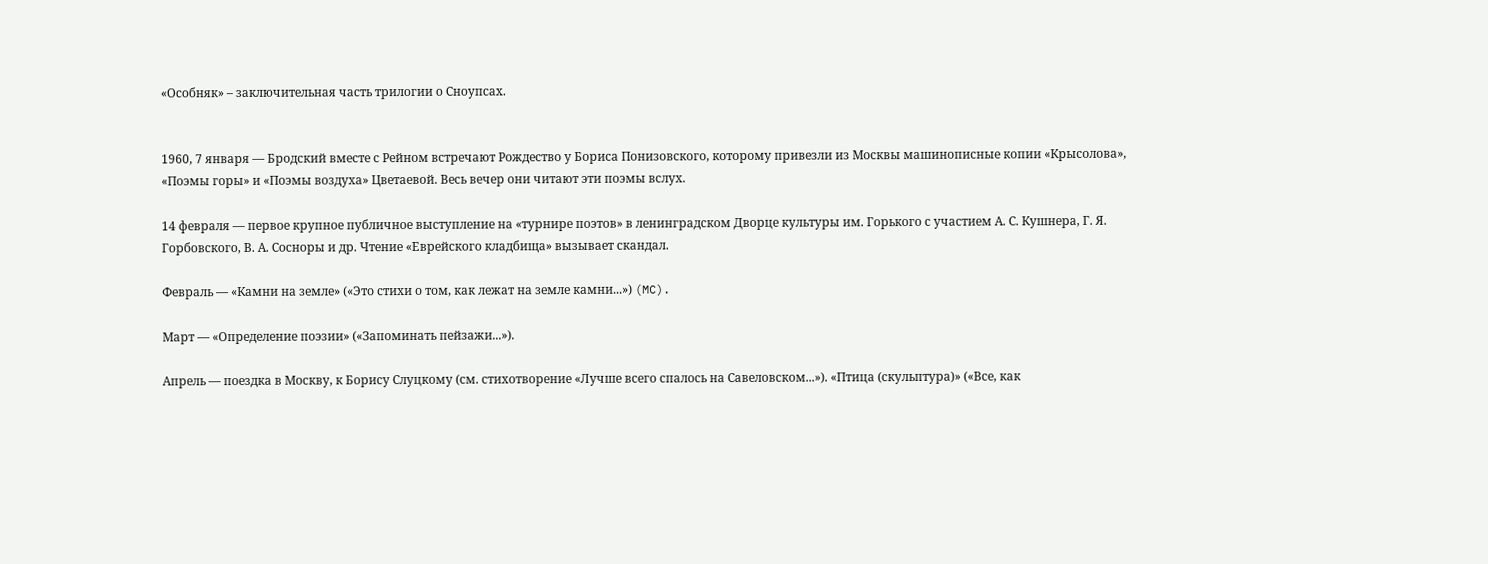«Особняк» – заключительная часть трилогии о Сноупсах.


1960, 7 января — Бродский вместе с Рейном встречают Рождество у Бориса Понизовского, которому привезли из Москвы машинописные копии «Крысолова», «Поэмы горы» и «Поэмы воздуха» Цветаевой. Весь вечер они читают эти поэмы вслух.

14 февраля — первое крупное публичное выступление на «турнире поэтов» в ленинградском Дворце культуры им. Горького с участием А. С. Кушнера, Г. Я. Горбовского, В. А. Сосноры и др. Чтение «Еврейского кладбища» вызывает скандал.

Февраль — «Камни на земле» («Это стихи о том, как лежат на земле камни...») (MC).

Март — «Определение поэзии» («Запоминать пейзажи...»).

Апрель — поездка в Москву, к Борису Слуцкому (см. стихотворение «Лучше всего спалось на Савеловском...»). «Птица (скульптура)» («Все, как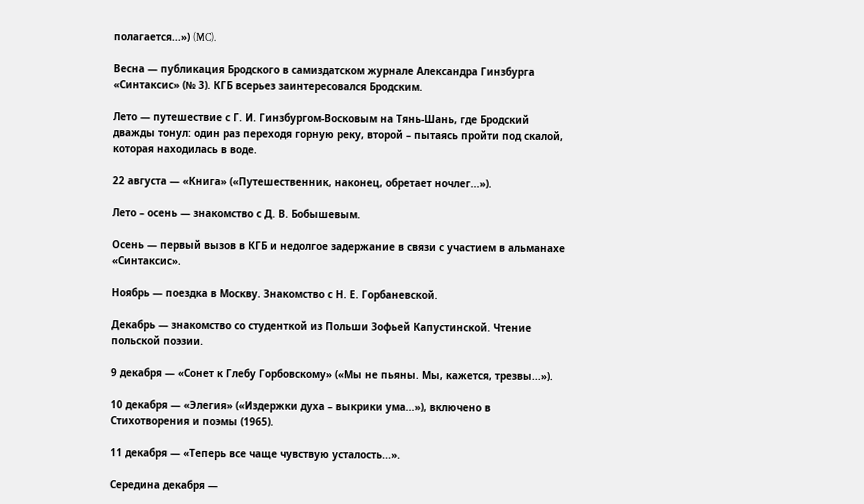полагается...») (MC).

Весна — публикация Бродского в самиздатском журнале Александра Гинзбурга «Синтаксис» (№ 3). КГБ всерьез заинтересовался Бродским.

Лето — путешествие с Г. И. Гинзбургом-Восковым на Тянь-Шань, где Бродский дважды тонул: один раз переходя горную реку, второй – пытаясь пройти под скалой, которая находилась в воде.

22 августа — «Книга» («Путешественник, наконец, обретает ночлег...»).

Лето – осень — знакомство с Д. В. Бобышевым.

Осень — первый вызов в КГБ и недолгое задержание в связи с участием в альманахе «Синтаксис».

Ноябрь — поездка в Москву. Знакомство с Н. Е. Горбаневской.

Декабрь — знакомство со студенткой из Польши Зофьей Капустинской. Чтение польской поэзии.

9 декабря — «Сонет к Глебу Горбовскому» («Мы не пьяны. Мы, кажется, трезвы...»).

10 декабря — «Элегия» («Издержки духа – выкрики ума...»), включено в Стихотворения и поэмы (1965).

11 декабря — «Теперь все чаще чувствую усталость...».

Середина декабря —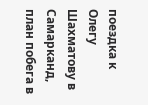поездка к Олегу Шахматову в Самарканд, план побега в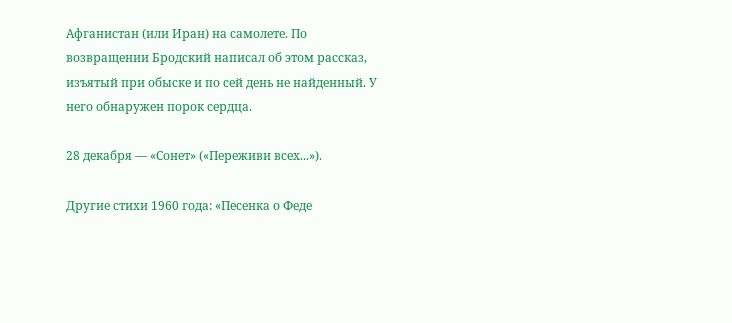Афганистан (или Иран) на самолете. По возвращении Бродский написал об этом рассказ, изъятый при обыске и по сей день не найденный. У него обнаружен порок сердца.

28 декабря — «Сонет» («Переживи всех...»).

Другие стихи 1960 года: «Песенка о Феде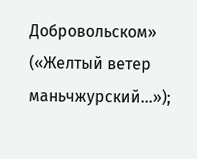Добровольском» («Желтый ветер маньчжурский...»);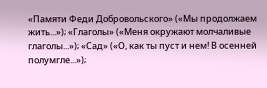«Памяти Феди Добровольского» («Мы продолжаем жить...»); «Глаголы» («Меня окружают молчаливые глаголы...»); «Сад» («О, как ты пуст и нем! В осенней полумгле...»);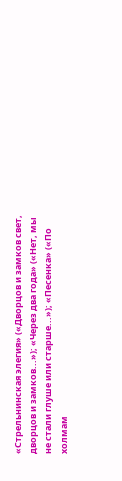«Стрельнинская элегия» («Дворцов и замков свет, дворцов и замков...»); «Через два года» («Нет, мы не стали глуше или старше...»); «Песенка» («По холмам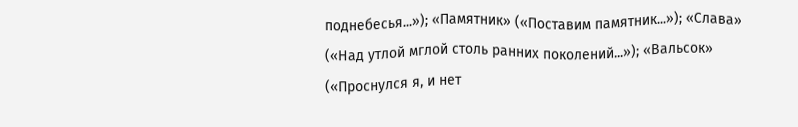поднебесья...»); «Памятник» («Поставим памятник...»); «Слава» («Над утлой мглой столь ранних поколений...»); «Вальсок» («Проснулся я, и нет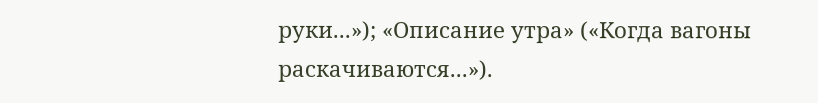руки...»); «Описание утра» («Когда вагоны раскачиваются...»).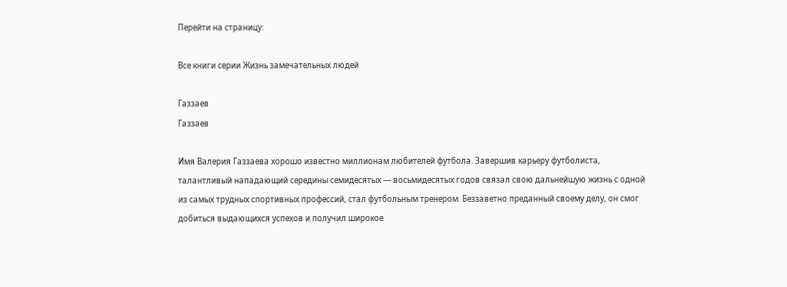Перейти на страницу:

Все книги серии Жизнь замечательных людей

Газзаев
Газзаев

Имя Валерия Газзаева хорошо известно миллионам любителей футбола. Завершив карьеру футболиста, талантливый нападающий середины семидесятых — восьмидесятых годов связал свою дальнейшую жизнь с одной из самых трудных спортивных профессий, стал футбольным тренером. Беззаветно преданный своему делу, он смог добиться выдающихся успехов и получил широкое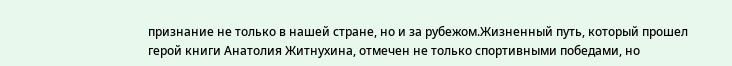признание не только в нашей стране, но и за рубежом.Жизненный путь, который прошел герой книги Анатолия Житнухина, отмечен не только спортивными победами, но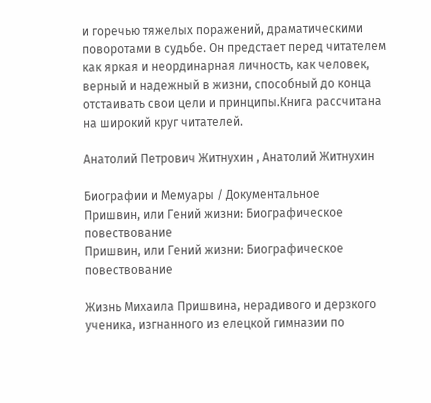и горечью тяжелых поражений, драматическими поворотами в судьбе. Он предстает перед читателем как яркая и неординарная личность, как человек, верный и надежный в жизни, способный до конца отстаивать свои цели и принципы.Книга рассчитана на широкий круг читателей.

Анатолий Петрович Житнухин , Анатолий Житнухин

Биографии и Мемуары / Документальное
Пришвин, или Гений жизни: Биографическое повествование
Пришвин, или Гений жизни: Биографическое повествование

Жизнь Михаила Пришвина, нерадивого и дерзкого ученика, изгнанного из елецкой гимназии по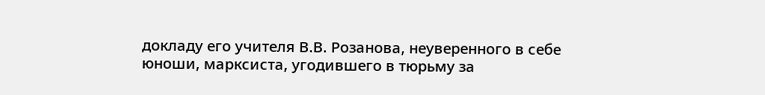докладу его учителя В.В. Розанова, неуверенного в себе юноши, марксиста, угодившего в тюрьму за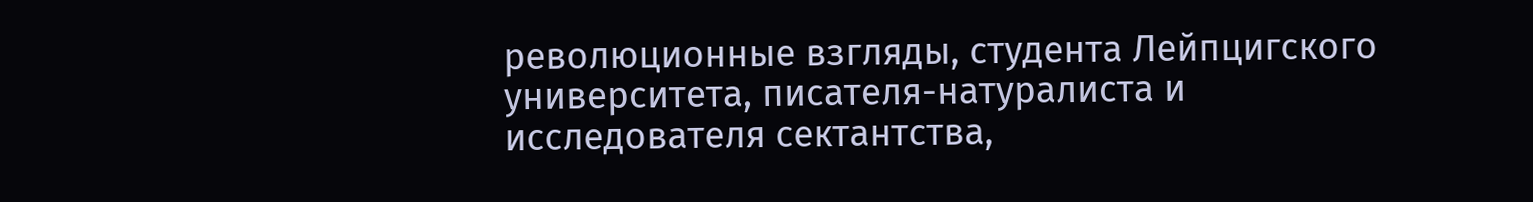революционные взгляды, студента Лейпцигского университета, писателя-натуралиста и исследователя сектантства,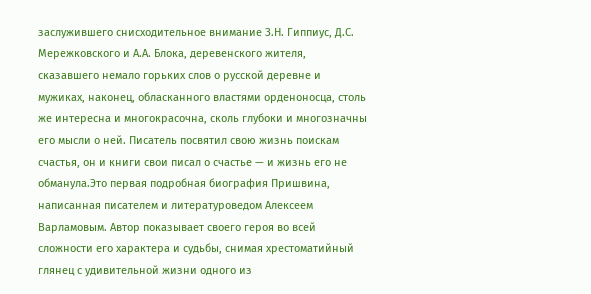заслужившего снисходительное внимание З.Н. Гиппиус, Д.С. Мережковского и А.А. Блока, деревенского жителя, сказавшего немало горьких слов о русской деревне и мужиках, наконец, обласканного властями орденоносца, столь же интересна и многокрасочна, сколь глубоки и многозначны его мысли о ней. Писатель посвятил свою жизнь поискам счастья, он и книги свои писал о счастье — и жизнь его не обманула.Это первая подробная биография Пришвина, написанная писателем и литературоведом Алексеем Варламовым. Автор показывает своего героя во всей сложности его характера и судьбы, снимая хрестоматийный глянец с удивительной жизни одного из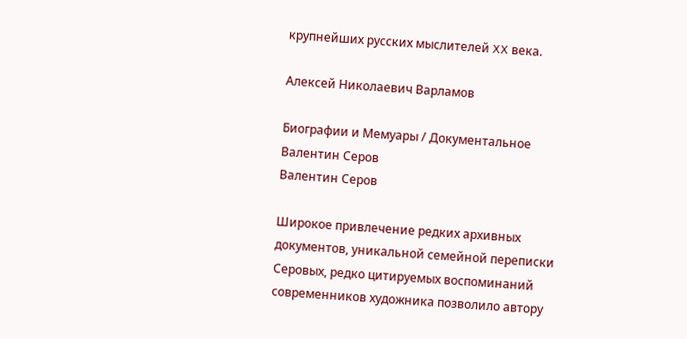крупнейших русских мыслителей XX века.

Алексей Николаевич Варламов

Биографии и Мемуары / Документальное
Валентин Серов
Валентин Серов

Широкое привлечение редких архивных документов, уникальной семейной переписки Серовых, редко цитируемых воспоминаний современников художника позволило автору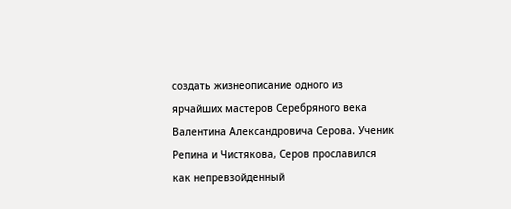создать жизнеописание одного из ярчайших мастеров Серебряного века Валентина Александровича Серова. Ученик Репина и Чистякова, Серов прославился как непревзойденный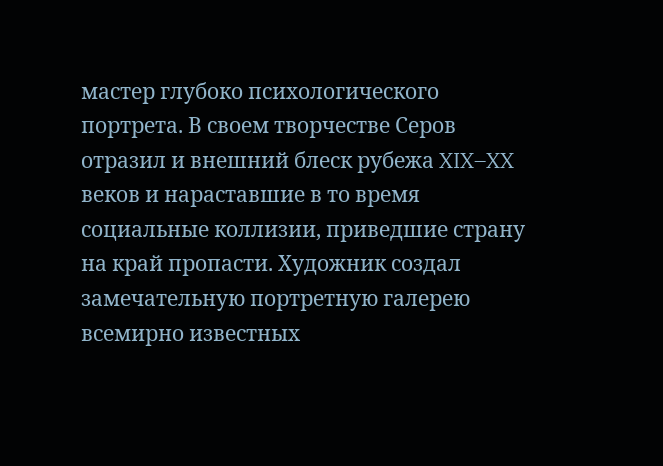мастер глубоко психологического портрета. В своем творчестве Серов отразил и внешний блеск рубежа XIX–XX веков и нараставшие в то время социальные коллизии, приведшие страну на край пропасти. Художник создал замечательную портретную галерею всемирно известных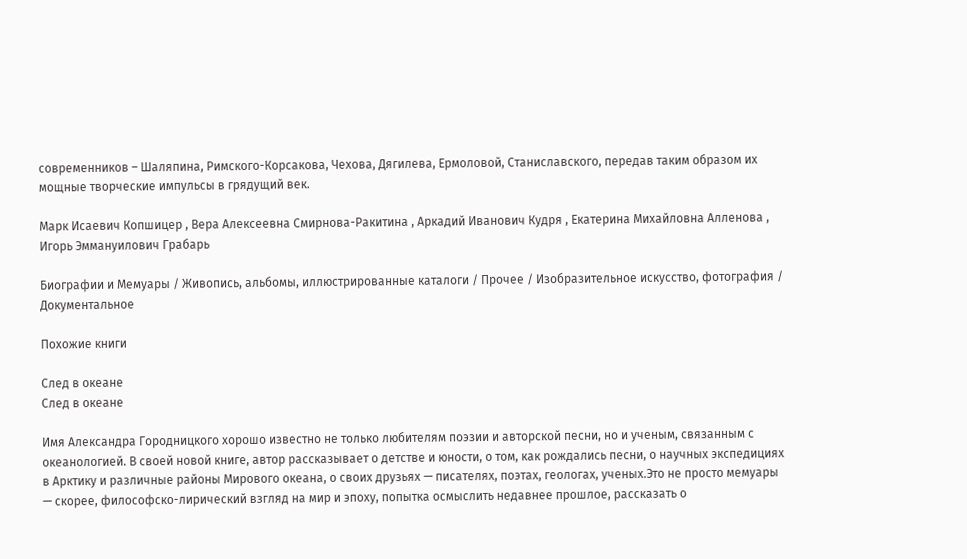современников – Шаляпина, Римского-Корсакова, Чехова, Дягилева, Ермоловой, Станиславского, передав таким образом их мощные творческие импульсы в грядущий век.

Марк Исаевич Копшицер , Вера Алексеевна Смирнова-Ракитина , Аркадий Иванович Кудря , Екатерина Михайловна Алленова , Игорь Эммануилович Грабарь

Биографии и Мемуары / Живопись, альбомы, иллюстрированные каталоги / Прочее / Изобразительное искусство, фотография / Документальное

Похожие книги

След в океане
След в океане

Имя Александра Городницкого хорошо известно не только любителям поэзии и авторской песни, но и ученым, связанным с океанологией. В своей новой книге, автор рассказывает о детстве и юности, о том, как рождались песни, о научных экспедициях в Арктику и различные районы Мирового океана, о своих друзьях — писателях, поэтах, геологах, ученых.Это не просто мемуары — скорее, философско-лирический взгляд на мир и эпоху, попытка осмыслить недавнее прошлое, рассказать о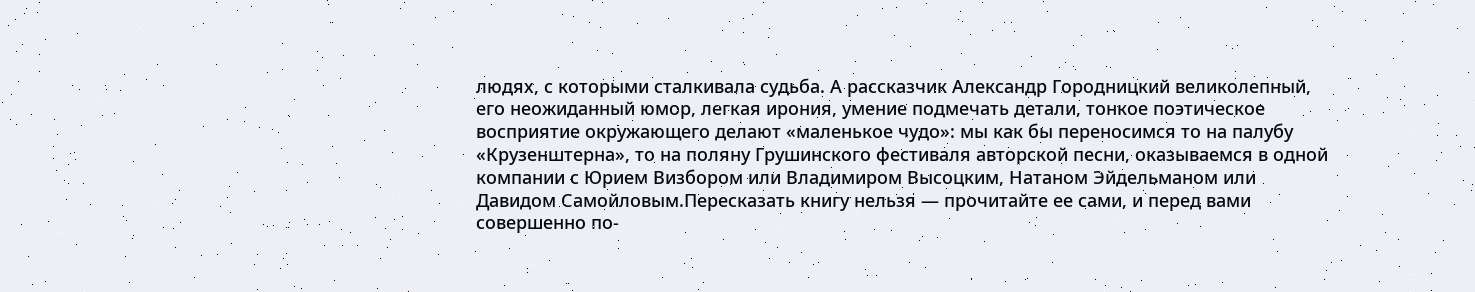людях, с которыми сталкивала судьба. А рассказчик Александр Городницкий великолепный, его неожиданный юмор, легкая ирония, умение подмечать детали, тонкое поэтическое восприятие окружающего делают «маленькое чудо»: мы как бы переносимся то на палубу «Крузенштерна», то на поляну Грушинского фестиваля авторской песни, оказываемся в одной компании с Юрием Визбором или Владимиром Высоцким, Натаном Эйдельманом или Давидом Самойловым.Пересказать книгу нельзя — прочитайте ее сами, и перед вами совершенно по-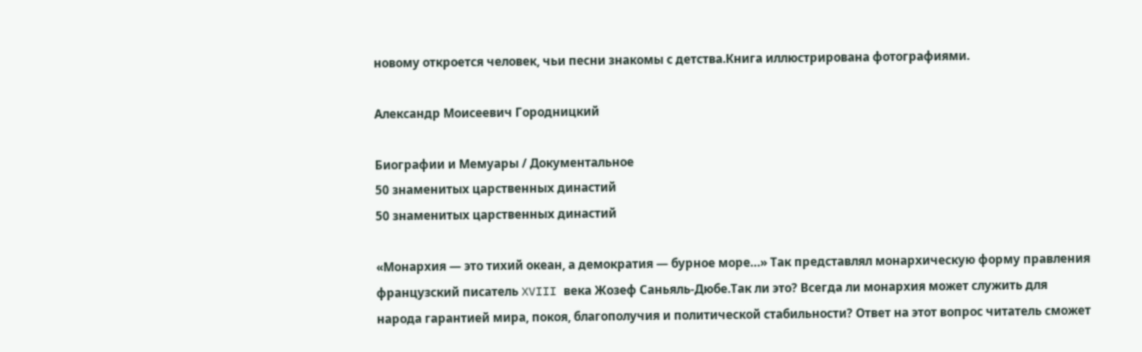новому откроется человек, чьи песни знакомы с детства.Книга иллюстрирована фотографиями.

Александр Моисеевич Городницкий

Биографии и Мемуары / Документальное
50 знаменитых царственных династий
50 знаменитых царственных династий

«Монархия — это тихий океан, а демократия — бурное море…» Так представлял монархическую форму правления французский писатель XVIII века Жозеф Саньяль-Дюбе.Так ли это? Всегда ли монархия может служить для народа гарантией мира, покоя, благополучия и политической стабильности? Ответ на этот вопрос читатель сможет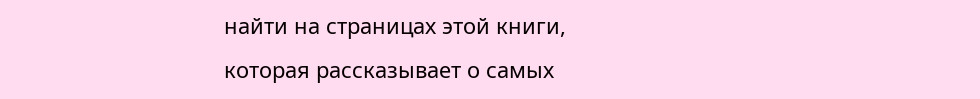найти на страницах этой книги, которая рассказывает о самых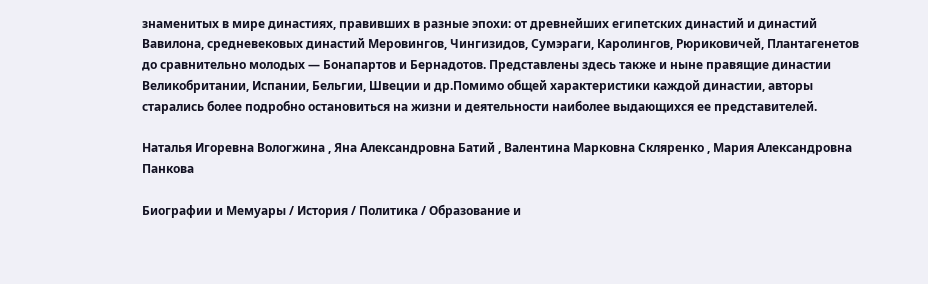знаменитых в мире династиях, правивших в разные эпохи: от древнейших египетских династий и династий Вавилона, средневековых династий Меровингов, Чингизидов, Сумэраги, Каролингов, Рюриковичей, Плантагенетов до сравнительно молодых — Бонапартов и Бернадотов. Представлены здесь также и ныне правящие династии Великобритании, Испании, Бельгии, Швеции и др.Помимо общей характеристики каждой династии, авторы старались более подробно остановиться на жизни и деятельности наиболее выдающихся ее представителей.

Наталья Игоревна Вологжина , Яна Александровна Батий , Валентина Марковна Скляренко , Мария Александровна Панкова

Биографии и Мемуары / История / Политика / Образование и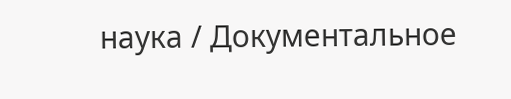наука / Документальное